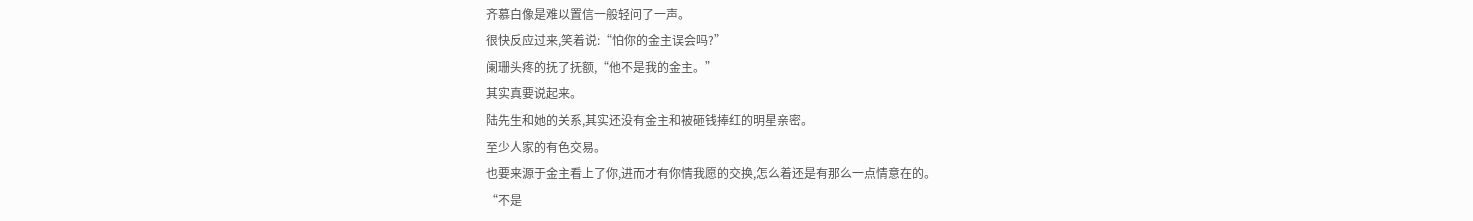齐慕白像是难以置信一般轻问了一声。
很快反应过来,笑着说:“怕你的金主误会吗?”
阑珊头疼的抚了抚额,“他不是我的金主。”
其实真要说起来。
陆先生和她的关系,其实还没有金主和被砸钱捧红的明星亲密。
至少人家的有色交易。
也要来源于金主看上了你,进而才有你情我愿的交换,怎么着还是有那么一点情意在的。
“不是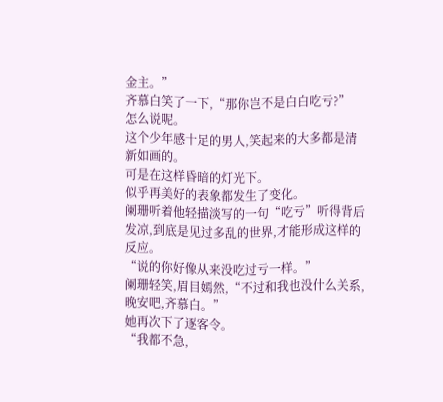金主。”
齐慕白笑了一下,“那你岂不是白白吃亏?”
怎么说呢。
这个少年感十足的男人,笑起来的大多都是清新如画的。
可是在这样昏暗的灯光下。
似乎再美好的表象都发生了变化。
阑珊听着他轻描淡写的一句“吃亏”听得背后发凉,到底是见过多乱的世界,才能形成这样的反应。
“说的你好像从来没吃过亏一样。”
阑珊轻笑,眉目嫣然,“不过和我也没什么关系,晚安吧,齐慕白。”
她再次下了逐客令。
“我都不急,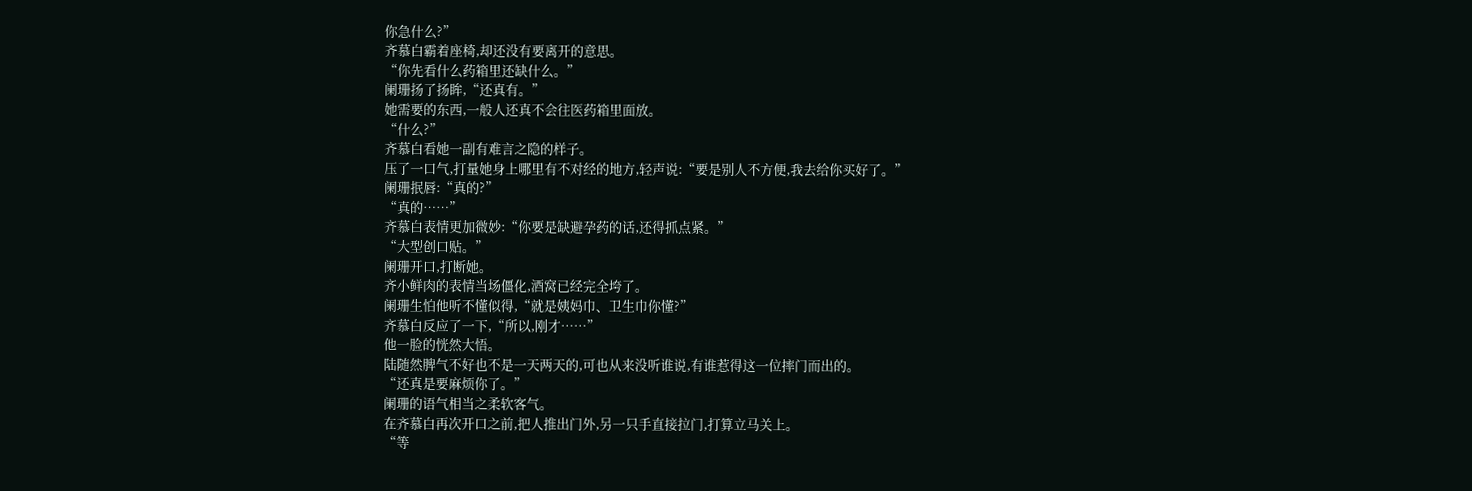你急什么?”
齐慕白霸着座椅,却还没有要离开的意思。
“你先看什么药箱里还缺什么。”
阑珊扬了扬眸,“还真有。”
她需要的东西,一般人还真不会往医药箱里面放。
“什么?”
齐慕白看她一副有难言之隐的样子。
压了一口气,打量她身上哪里有不对经的地方,轻声说:“要是别人不方便,我去给你买好了。”
阑珊抿唇:“真的?”
“真的……”
齐慕白表情更加微妙:“你要是缺避孕药的话,还得抓点紧。”
“大型创口贴。”
阑珊开口,打断她。
齐小鲜肉的表情当场僵化,酒窝已经完全垮了。
阑珊生怕他听不懂似得,“就是姨妈巾、卫生巾你懂?”
齐慕白反应了一下,“所以,刚才……”
他一脸的恍然大悟。
陆随然脾气不好也不是一天两天的,可也从来没听谁说,有谁惹得这一位摔门而出的。
“还真是要麻烦你了。”
阑珊的语气相当之柔软客气。
在齐慕白再次开口之前,把人推出门外,另一只手直接拉门,打算立马关上。
“等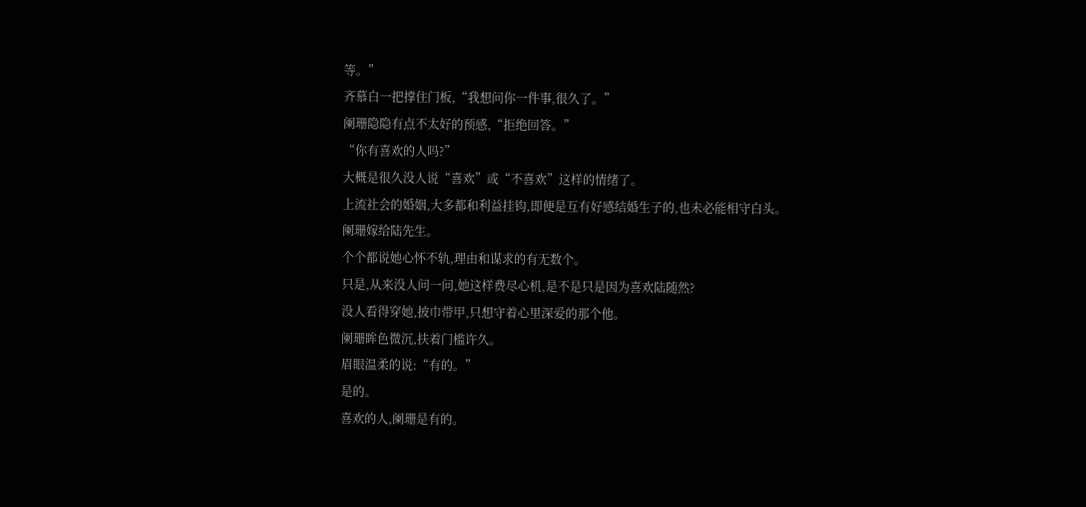等。”
齐慕白一把撑住门板,“我想问你一件事,很久了。”
阑珊隐隐有点不太好的预感,“拒绝回答。”
“你有喜欢的人吗?”
大概是很久没人说“喜欢”或“不喜欢”这样的情绪了。
上流社会的婚姻,大多都和利益挂钩,即便是互有好感结婚生子的,也未必能相守白头。
阑珊嫁给陆先生。
个个都说她心怀不轨,理由和谋求的有无数个。
只是,从来没人问一问,她这样费尽心机,是不是只是因为喜欢陆随然?
没人看得穿她,披巾带甲,只想守着心里深爱的那个他。
阑珊眸色微沉,扶着门槛许久。
眉眼温柔的说:“有的。”
是的。
喜欢的人,阑珊是有的。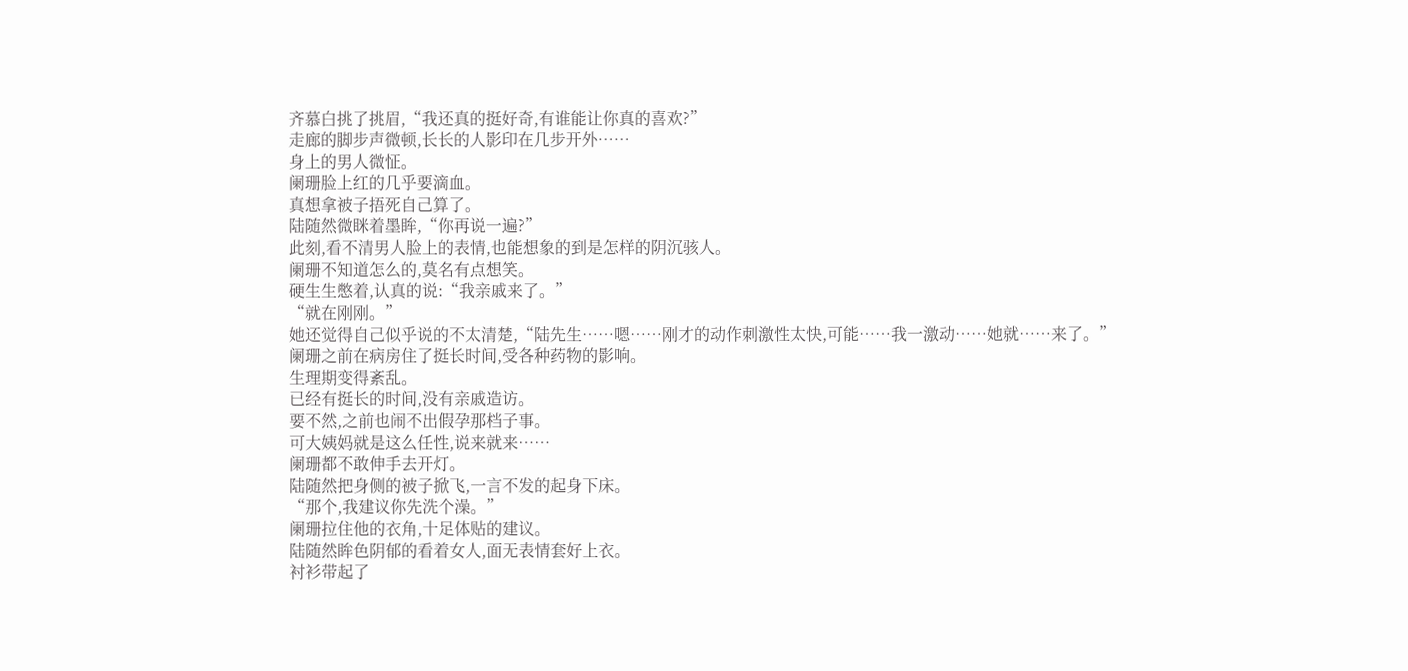齐慕白挑了挑眉,“我还真的挺好奇,有谁能让你真的喜欢?”
走廊的脚步声微顿,长长的人影印在几步开外……
身上的男人微怔。
阑珊脸上红的几乎要滴血。
真想拿被子捂死自己算了。
陆随然微眯着墨眸,“你再说一遍?”
此刻,看不清男人脸上的表情,也能想象的到是怎样的阴沉骇人。
阑珊不知道怎么的,莫名有点想笑。
硬生生憋着,认真的说:“我亲戚来了。”
“就在刚刚。”
她还觉得自己似乎说的不太清楚,“陆先生……嗯……刚才的动作刺激性太快,可能……我一激动……她就……来了。”
阑珊之前在病房住了挺长时间,受各种药物的影响。
生理期变得紊乱。
已经有挺长的时间,没有亲戚造访。
要不然,之前也闹不出假孕那档子事。
可大姨妈就是这么任性,说来就来……
阑珊都不敢伸手去开灯。
陆随然把身侧的被子掀飞,一言不发的起身下床。
“那个,我建议你先洗个澡。”
阑珊拉住他的衣角,十足体贴的建议。
陆随然眸色阴郁的看着女人,面无表情套好上衣。
衬衫带起了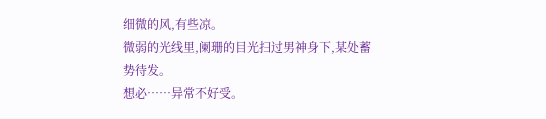细微的风,有些凉。
微弱的光线里,阑珊的目光扫过男神身下,某处蓄势待发。
想必……异常不好受。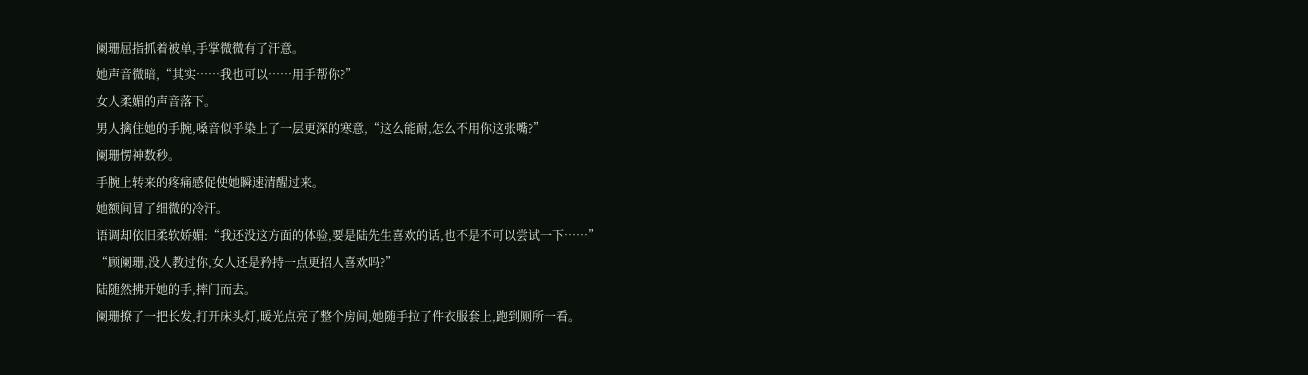阑珊屈指抓着被单,手掌微微有了汗意。
她声音微暗,“其实……我也可以……用手帮你?”
女人柔媚的声音落下。
男人擒住她的手腕,嗓音似乎染上了一层更深的寒意,“这么能耐,怎么不用你这张嘴?”
阑珊愣神数秒。
手腕上转来的疼痛感促使她瞬速清醒过来。
她额间冒了细微的冷汗。
语调却依旧柔软娇媚:“我还没这方面的体验,要是陆先生喜欢的话,也不是不可以尝试一下……”
“顾阑珊,没人教过你,女人还是矜持一点更招人喜欢吗?”
陆随然拂开她的手,摔门而去。
阑珊撩了一把长发,打开床头灯,暖光点亮了整个房间,她随手拉了件衣服套上,跑到厕所一看。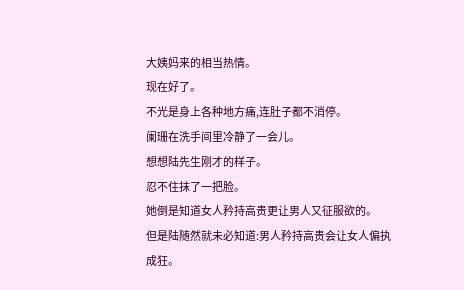大姨妈来的相当热情。
现在好了。
不光是身上各种地方痛,连肚子都不消停。
阑珊在洗手间里冷静了一会儿。
想想陆先生刚才的样子。
忍不住抹了一把脸。
她倒是知道女人矜持高贵更让男人又征服欲的。
但是陆随然就未必知道:男人矜持高贵会让女人偏执成狂。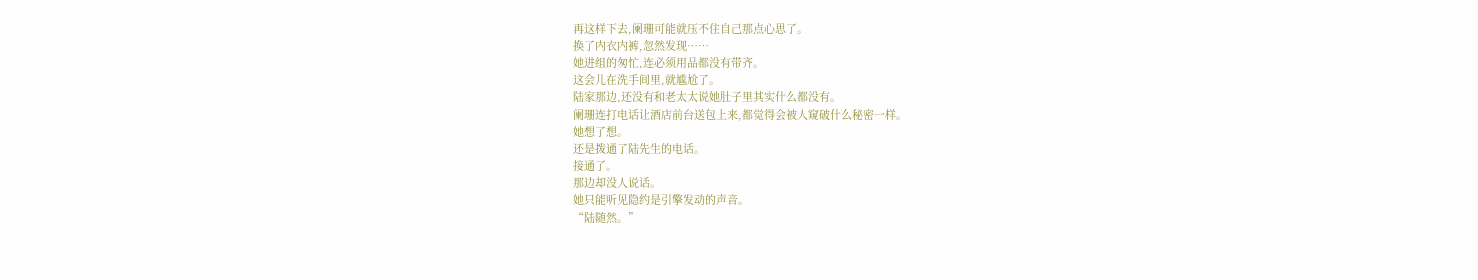再这样下去,阑珊可能就压不住自己那点心思了。
换了内衣内裤,忽然发现……
她进组的匆忙,连必须用品都没有带齐。
这会儿在洗手间里,就尴尬了。
陆家那边,还没有和老太太说她肚子里其实什么都没有。
阑珊连打电话让酒店前台送包上来,都觉得会被人窥破什么秘密一样。
她想了想。
还是拨通了陆先生的电话。
接通了。
那边却没人说话。
她只能听见隐约是引擎发动的声音。
“陆随然。”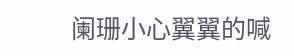阑珊小心翼翼的喊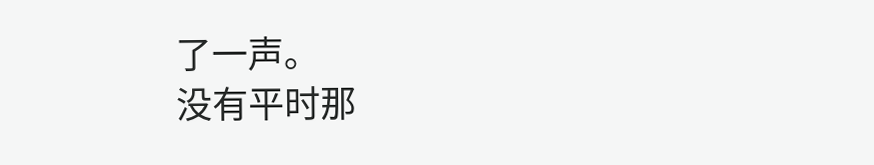了一声。
没有平时那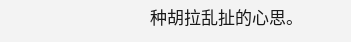种胡拉乱扯的心思。